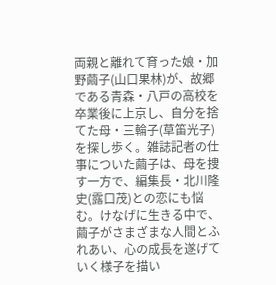両親と離れて育った娘・加野繭子(山口果林)が、故郷である青森・八戸の高校を卒業後に上京し、自分を捨てた母・三輪子(草笛光子)を探し歩く。雑誌記者の仕事についた繭子は、母を捜す一方で、編集長・北川隆史(露口茂)との恋にも悩む。けなげに生きる中で、繭子がさまざまな人間とふれあい、心の成長を遂げていく様子を描い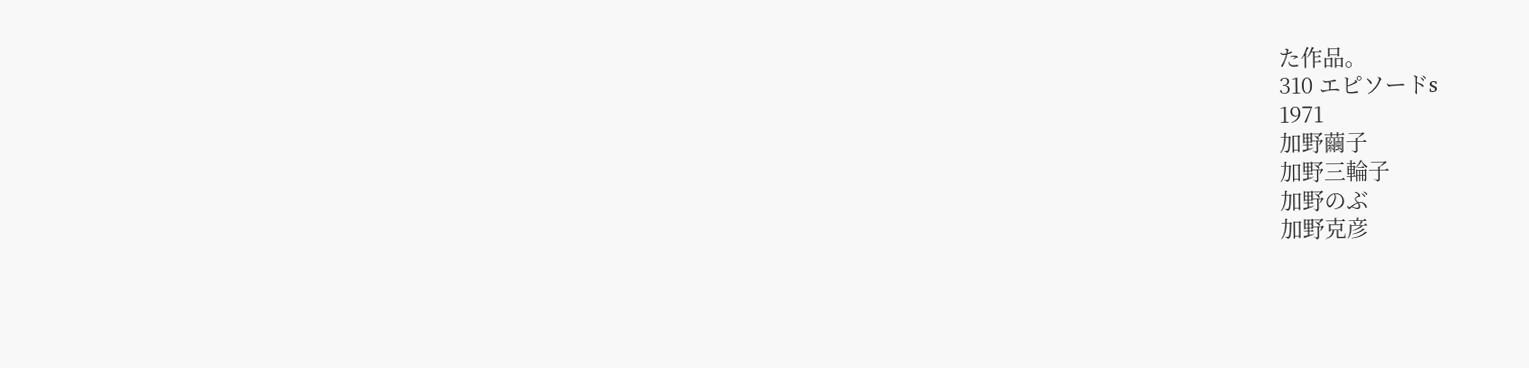た作品。
310 エピソードs
1971
加野繭子
加野三輪子
加野のぶ
加野克彦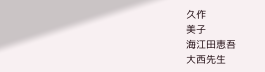久作
美子
海江田恵吾
大西先生